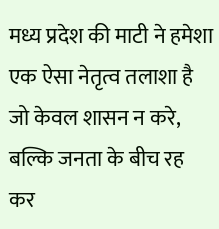मध्य प्रदेश की माटी ने हमेशा एक ऐसा नेतृत्व तलाशा है जो केवल शासन न करे, बल्कि जनता के बीच रह कर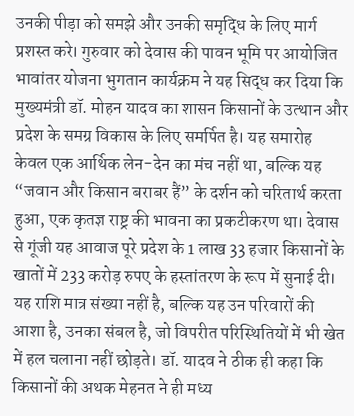उनकी पीड़ा को समझे और उनकी समृद्धि के लिए मार्ग प्रशस्त करे। गुरुवार को देवास की पावन भूमि पर आयोजित भावांतर योजना भुगतान कार्यक्रम ने यह सिद्ध कर दिया कि मुख्यमंत्री डॉ. मोहन यादव का शासन किसानों के उत्थान और प्रदेश के समग्र विकास के लिए समर्पित है। यह समारोह केवल एक आर्थिक लेन-देन का मंच नहीं था, बल्कि यह “जवान और किसान बराबर हैं” के दर्शन को चरितार्थ करता हुआ, एक कृतज्ञ राष्ट्र की भावना का प्रकटीकरण था। देवास से गूंजी यह आवाज पूरे प्रदेश के 1 लाख 33 हजार किसानों के खातों में 233 करोड़ रुपए के हस्तांतरण के रूप में सुनाई दी। यह राशि मात्र संख्या नहीं है, बल्कि यह उन परिवारों की आशा है, उनका संबल है, जो विपरीत परिस्थितियों में भी खेत में हल चलाना नहीं छोड़ते। डॉ. यादव ने ठीक ही कहा कि किसानों की अथक मेहनत ने ही मध्य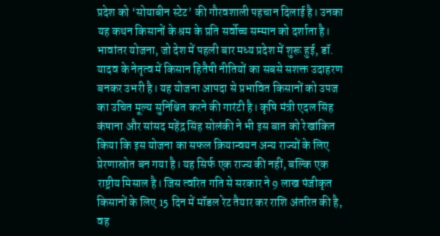प्रदेश को ‘सोयाबीन स्टेट’ की गौरवशाली पहचान दिलाई है। उनका यह कथन किसानों के श्रम के प्रति सर्वोच्च सम्मान को दर्शाता है। भावांतर योजना, जो देश में पहली बार मध्य प्रदेश में शुरू हुई, डॉ. यादव के नेतृत्व में किसान हितैषी नीतियों का सबसे सशक्त उदाहरण बनकर उभरी है। यह योजना आपदा से प्रभावित किसानों को उपज का उचित मूल्य सुनिश्चित करने की गारंटी है। कृषि मंत्री एदल सिंह कंषाना और सांसद महेंद्र सिंह सोलंकी ने भी इस बात को रेखांकित किया कि इस योजना का सफल क्रियान्वयन अन्य राज्यों के लिए प्रेरणास्रोत बन गया है। यह सिर्फ एक राज्य की नहीं, बल्कि एक राष्ट्रीय मिसाल है। जिस त्वरित गति से सरकार ने 9 लाख पंजीकृत किसानों के लिए 15 दिन में मॉडल रेट तैयार कर राशि अंतरित की है, वह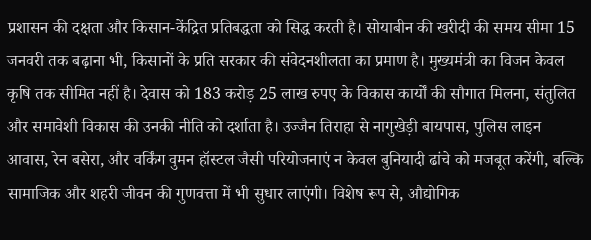प्रशासन की दक्षता और किसान-केंद्रित प्रतिबद्धता को सिद्ध करती है। सोयाबीन की खरीदी की समय सीमा 15 जनवरी तक बढ़ाना भी, किसानों के प्रति सरकार की संवेदनशीलता का प्रमाण है। मुख्यमंत्री का विजन केवल कृषि तक सीमित नहीं है। देवास को 183 करोड़ 25 लाख रुपए के विकास कार्यों की सौगात मिलना, संतुलित और समावेशी विकास की उनकी नीति को दर्शाता है। उज्जैन तिराहा से नागुखेड़ी बायपास, पुलिस लाइन आवास, रेन बसेरा, और वर्किंग वुमन हॉस्टल जैसी परियोजनाएं न केवल बुनियादी ढांचे को मजबूत करेंगी, बल्कि सामाजिक और शहरी जीवन की गुणवत्ता में भी सुधार लाएंगी। विशेष रूप से, औद्योगिक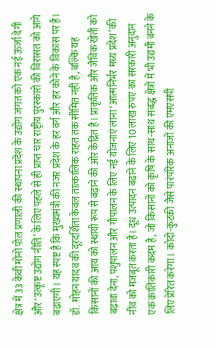क्षेत्र में 33 केवी मोनो पोल प्रणाली की स्थापना प्रदेश के उद्योग जगत को एक नई ऊर्जा देगी और ‘उत्कृष्ट उद्योग नीति’ के लिए पहले से ही प्राप्त चार राष्ट्रीय पुरस्कारों की विरासत को आगे बढ़ाएगी। यह स्पष्ट है कि मुख्यमंत्री की नजर प्रदेश के हर वर्ग और हर कोने के विकास पर है। डॉ. मोहन यादव की दूरदर्शिता केवल तात्कालिक राहत तक सीमित नहीं है, बल्कि यह किसानों की आय को स्थायी रूप से बढ़ाने की ओर केंद्रित है। प्राकृतिक और जैविक खेती को बढ़ावा देना, पशुपालन और गौपालन के लिए नई योजनाएं लाना ‘आत्मनिर्भर मध्य प्रदेश’ की नींव को मजबूत करता है। दूध उत्पादन बढ़ाने के लिए 10 लाख रुपए का सरकारी अनुदान एक क्रांतिकारी कदम है, जो किसानों को कृषि के साथ-साथ संबद्ध क्षेत्रों में भी उद्यमी बनने के लिए प्रेरित करेगा। कोदो-कुटकी जैसे पारंपरिक अनाजों की एमएसपी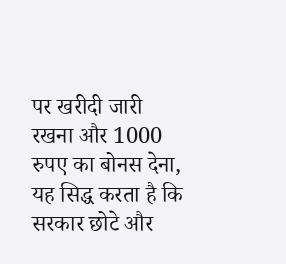पर खरीदी जारी रखना और 1000 रुपए का बोनस देना, यह सिद्ध करता है कि सरकार छोटे और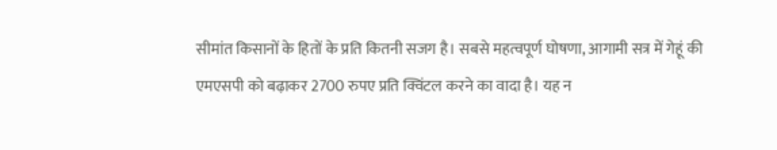सीमांत किसानों के हितों के प्रति कितनी सजग है। सबसे महत्वपूर्ण घोषणा, आगामी सत्र में गेहूं की एमएसपी को बढ़ाकर 2700 रुपए प्रति क्विंटल करने का वादा है। यह न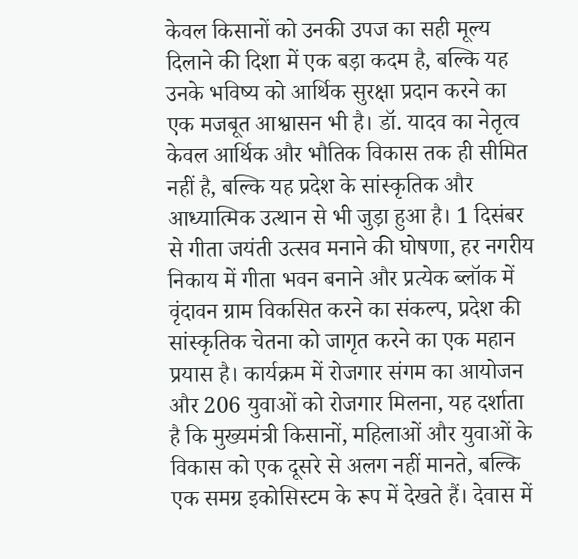केवल किसानों को उनकी उपज का सही मूल्य दिलाने की दिशा में एक बड़ा कदम है, बल्कि यह उनके भविष्य को आर्थिक सुरक्षा प्रदान करने का एक मजबूत आश्वासन भी है। डॉ. यादव का नेतृत्व केवल आर्थिक और भौतिक विकास तक ही सीमित नहीं है, बल्कि यह प्रदेश के सांस्कृतिक और आध्यात्मिक उत्थान से भी जुड़ा हुआ है। 1 दिसंबर से गीता जयंती उत्सव मनाने की घोषणा, हर नगरीय निकाय में गीता भवन बनाने और प्रत्येक ब्लॉक में वृंदावन ग्राम विकसित करने का संकल्प, प्रदेश की सांस्कृतिक चेतना को जागृत करने का एक महान प्रयास है। कार्यक्रम में रोजगार संगम का आयोजन और 206 युवाओं को रोजगार मिलना, यह दर्शाता है कि मुख्यमंत्री किसानों, महिलाओं और युवाओं के विकास को एक दूसरे से अलग नहीं मानते, बल्कि एक समग्र इकोसिस्टम के रूप में देखते हैं। देवास में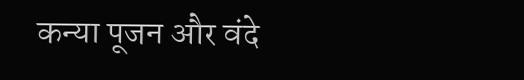कन्या पूजन और वंदे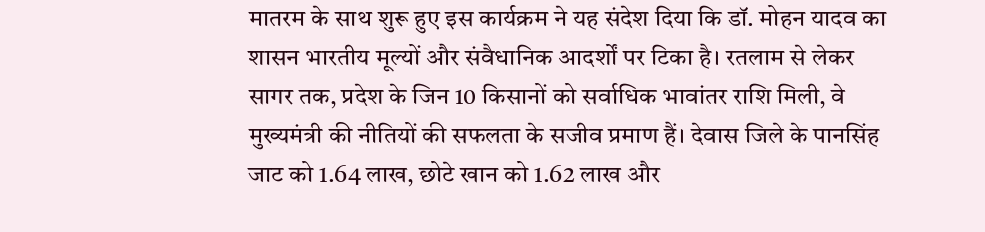मातरम के साथ शुरू हुए इस कार्यक्रम ने यह संदेश दिया कि डॉ. मोहन यादव का शासन भारतीय मूल्यों और संवैधानिक आदर्शों पर टिका है। रतलाम से लेकर सागर तक, प्रदेश के जिन 10 किसानों को सर्वाधिक भावांतर राशि मिली, वे मुख्यमंत्री की नीतियों की सफलता के सजीव प्रमाण हैं। देवास जिले के पानसिंह जाट को 1.64 लाख, छोटे खान को 1.62 लाख और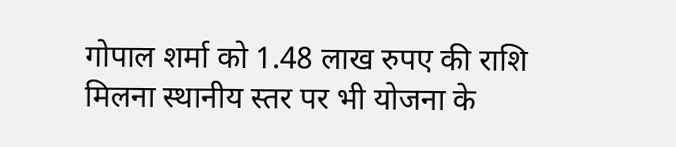गोपाल शर्मा को 1.48 लाख रुपए की राशि मिलना स्थानीय स्तर पर भी योजना के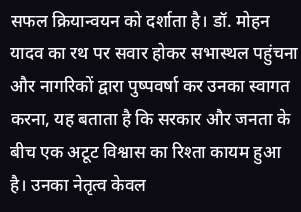सफल क्रियान्वयन को दर्शाता है। डॉ. मोहन यादव का रथ पर सवार होकर सभास्थल पहुंचना और नागरिकों द्वारा पुष्पवर्षा कर उनका स्वागत करना, यह बताता है कि सरकार और जनता के बीच एक अटूट विश्वास का रिश्ता कायम हुआ है। उनका नेतृत्व केवल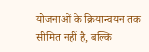योजनाओं के क्रियान्वयन तक सीमित नहीं है, बल्कि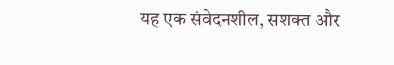यह एक संवेदनशील, सशक्त और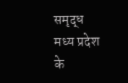समृद्ध मध्य प्रदेश के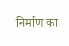निर्माण का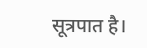सूत्रपात है।